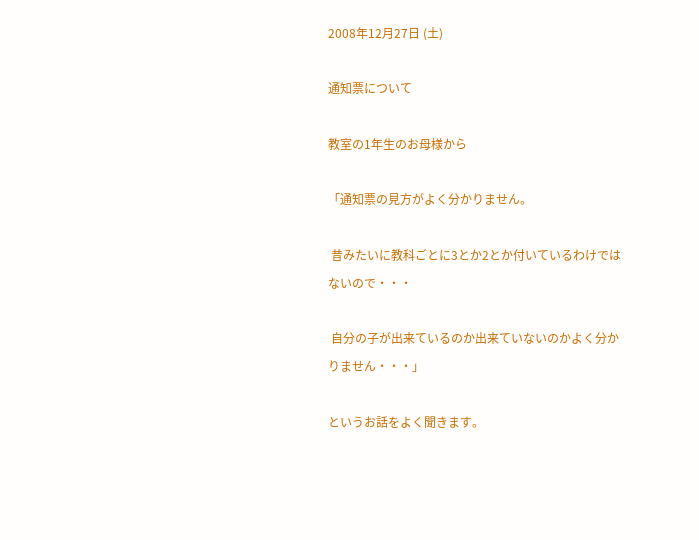2008年12月27日 (土)

通知票について

教室の1年生のお母様から

「通知票の見方がよく分かりません。

 昔みたいに教科ごとに3とか2とか付いているわけではないので・・・

 自分の子が出来ているのか出来ていないのかよく分かりません・・・」

というお話をよく聞きます。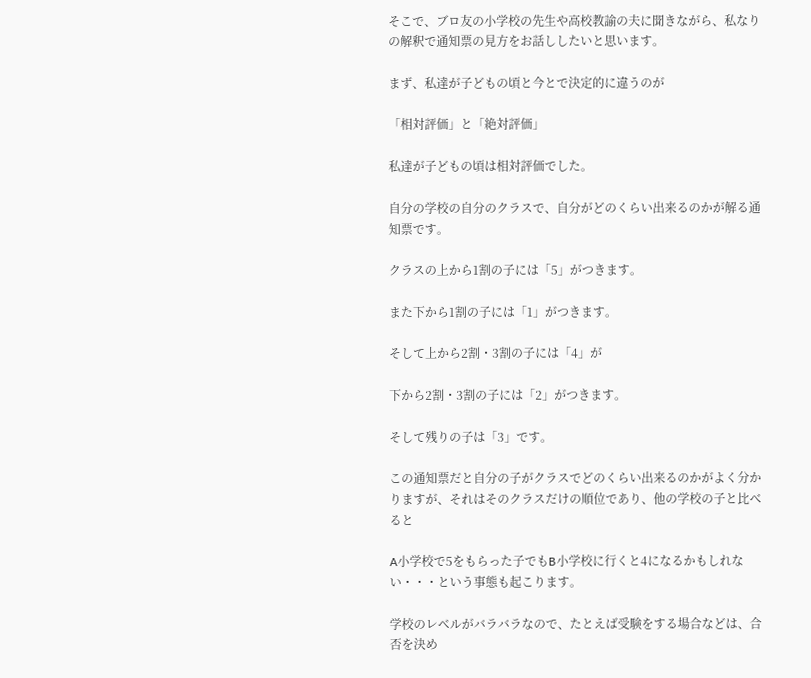そこで、ブロ友の小学校の先生や高校教諭の夫に聞きながら、私なりの解釈で通知票の見方をお話ししたいと思います。

まず、私達が子どもの頃と今とで決定的に違うのが

「相対評価」と「絶対評価」

私達が子どもの頃は相対評価でした。

自分の学校の自分のクラスで、自分がどのくらい出来るのかが解る通知票です。

クラスの上から1割の子には「5」がつきます。

また下から1割の子には「1」がつきます。

そして上から2割・3割の子には「4」が

下から2割・3割の子には「2」がつきます。

そして残りの子は「3」です。

この通知票だと自分の子がクラスでどのくらい出来るのかがよく分かりますが、それはそのクラスだけの順位であり、他の学校の子と比べると

A小学校で5をもらった子でもB小学校に行くと4になるかもしれない・・・という事態も起こります。

学校のレベルがバラバラなので、たとえば受験をする場合などは、合否を決め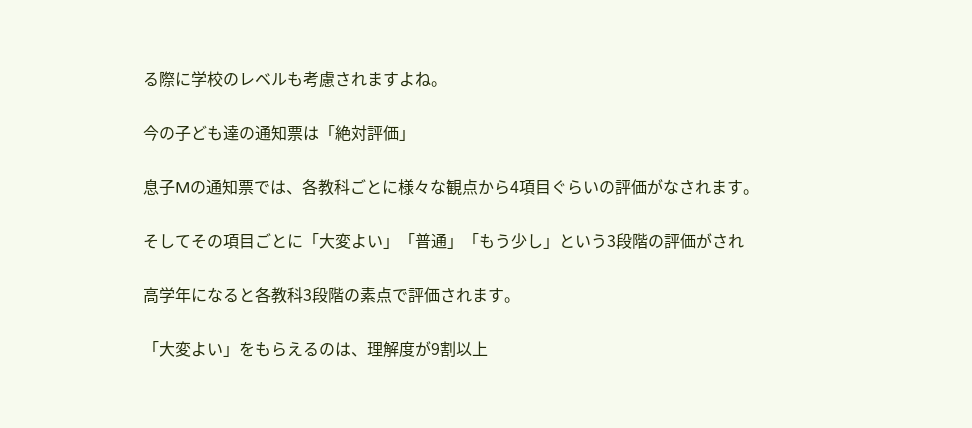る際に学校のレベルも考慮されますよね。

今の子ども達の通知票は「絶対評価」

息子Mの通知票では、各教科ごとに様々な観点から4項目ぐらいの評価がなされます。

そしてその項目ごとに「大変よい」「普通」「もう少し」という3段階の評価がされ

高学年になると各教科3段階の素点で評価されます。

「大変よい」をもらえるのは、理解度が9割以上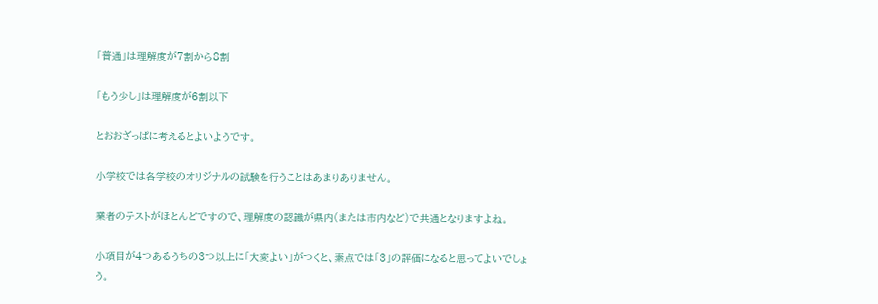「普通」は理解度が7割から8割

「もう少し」は理解度が6割以下

とおおざっぱに考えるとよいようです。

小学校では各学校のオリジナルの試験を行うことはあまりありません。

業者のテストがほとんどですので、理解度の認識が県内(または市内など)で共通となりますよね。

小項目が4つあるうちの3つ以上に「大変よい」がつくと、素点では「3」の評価になると思ってよいでしょう。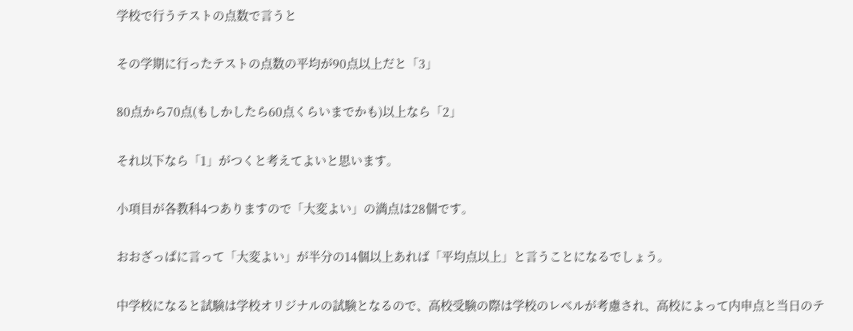学校で行うテストの点数で言うと

その学期に行ったテストの点数の平均が90点以上だと「3」

80点から70点(もしかしたら60点くらいまでかも)以上なら「2」

それ以下なら「1」がつくと考えてよいと思います。

小項目が各教科4つありますので「大変よい」の満点は28個です。

おおざっぱに言って「大変よい」が半分の14個以上あれば「平均点以上」と言うことになるでしょう。

中学校になると試験は学校オリジナルの試験となるので、高校受験の際は学校のレベルが考慮され、高校によって内申点と当日のテ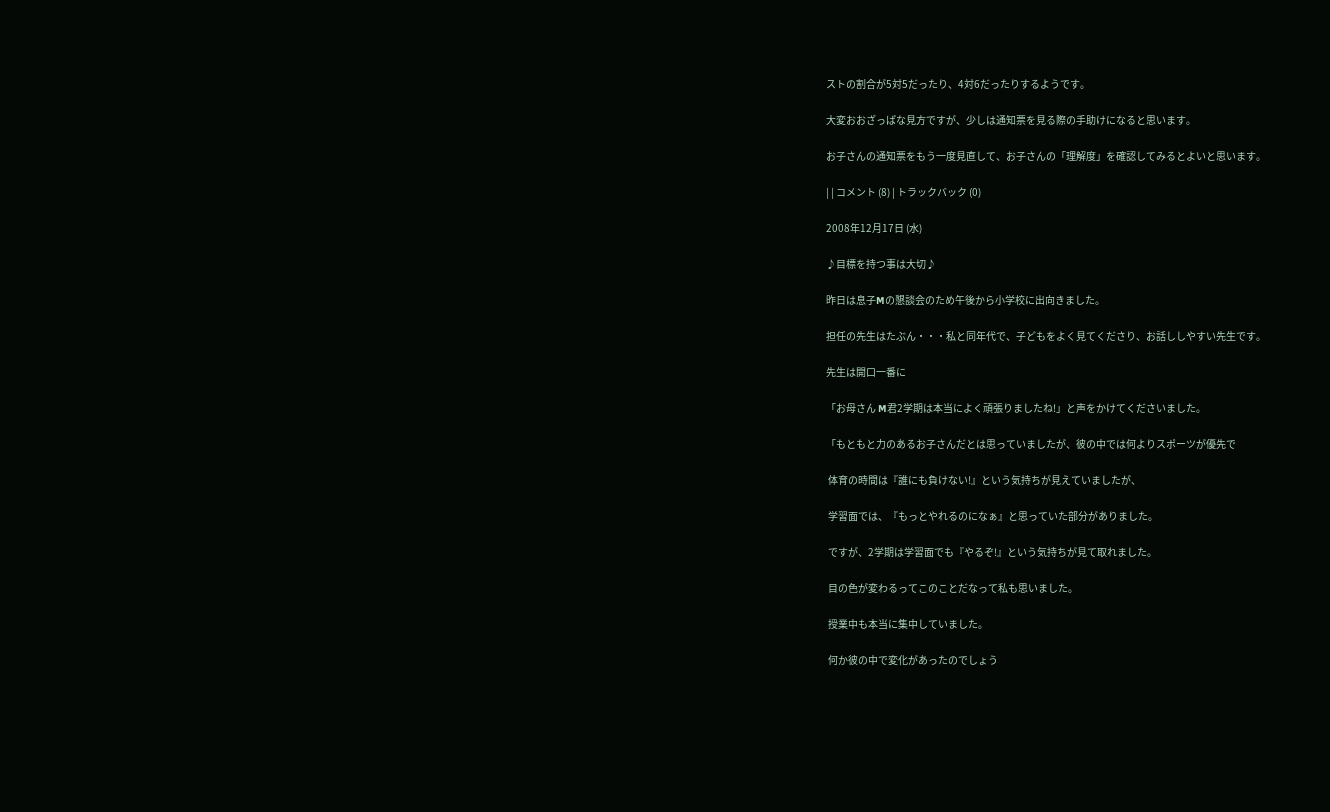ストの割合が5対5だったり、4対6だったりするようです。

大変おおざっぱな見方ですが、少しは通知票を見る際の手助けになると思います。

お子さんの通知票をもう一度見直して、お子さんの「理解度」を確認してみるとよいと思います。

| | コメント (8) | トラックバック (0)

2008年12月17日 (水)

♪目標を持つ事は大切♪

昨日は息子Mの懇談会のため午後から小学校に出向きました。

担任の先生はたぶん・・・私と同年代で、子どもをよく見てくださり、お話ししやすい先生です。

先生は開口一番に

「お母さん M君2学期は本当によく頑張りましたね!」と声をかけてくださいました。

「もともと力のあるお子さんだとは思っていましたが、彼の中では何よりスポーツが優先で

 体育の時間は『誰にも負けない!』という気持ちが見えていましたが、

 学習面では、『もっとやれるのになぁ』と思っていた部分がありました。

 ですが、2学期は学習面でも『やるぞ!』という気持ちが見て取れました。

 目の色が変わるってこのことだなって私も思いました。

 授業中も本当に集中していました。

 何か彼の中で変化があったのでしょう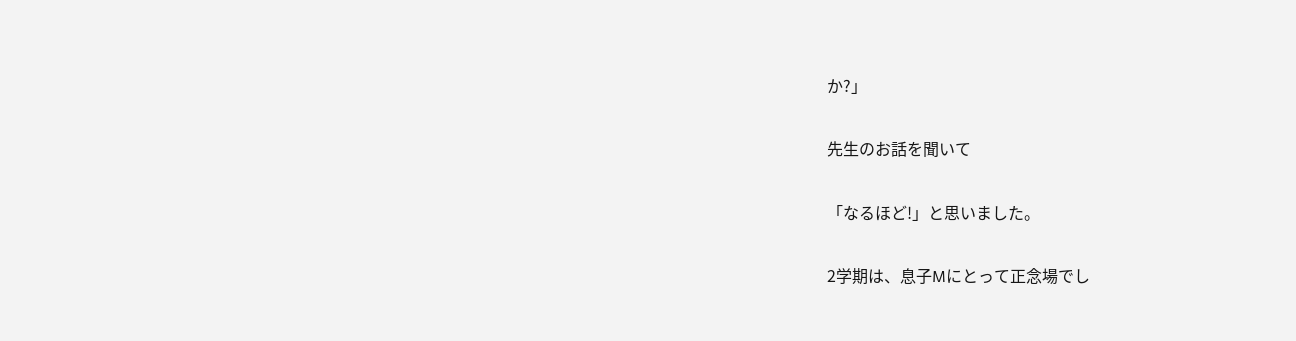か?」

先生のお話を聞いて

「なるほど!」と思いました。

2学期は、息子Mにとって正念場でし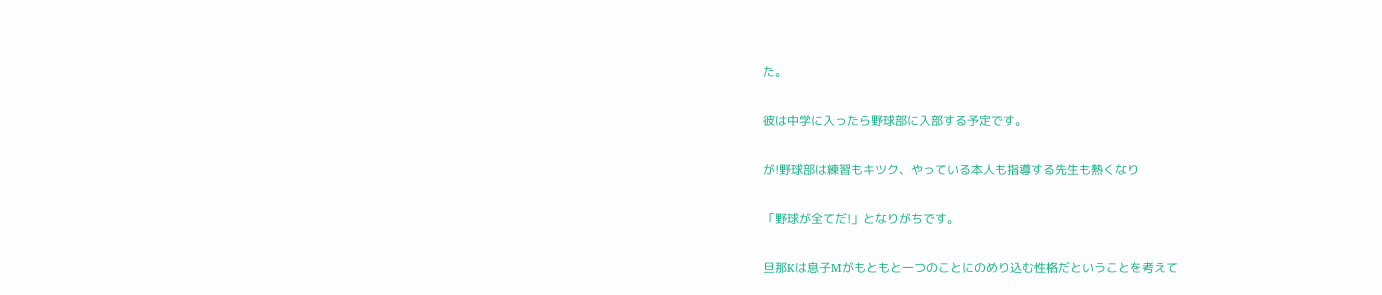た。

彼は中学に入ったら野球部に入部する予定です。

が!野球部は練習もキツク、やっている本人も指導する先生も熱くなり

「野球が全てだ!」となりがちです。

旦那Kは息子Mがもともと一つのことにのめり込む性格だということを考えて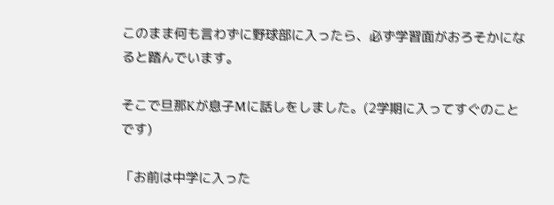このまま何も言わずに野球部に入ったら、必ず学習面がおろそかになると踏んでいます。

そこで旦那Kが息子Mに話しをしました。(2学期に入ってすぐのことです)

「お前は中学に入った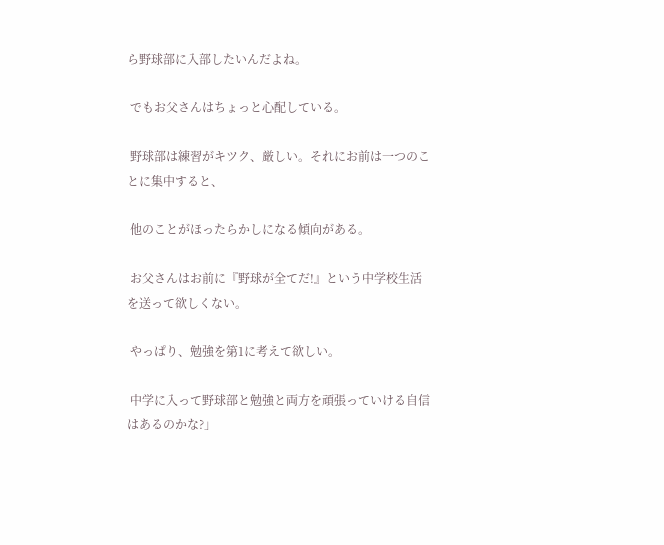ら野球部に入部したいんだよね。

 でもお父さんはちょっと心配している。

 野球部は練習がキツク、厳しい。それにお前は一つのことに集中すると、

 他のことがほったらかしになる傾向がある。

 お父さんはお前に『野球が全てだ!』という中学校生活を送って欲しくない。

 やっぱり、勉強を第1に考えて欲しい。

 中学に入って野球部と勉強と両方を頑張っていける自信はあるのかな?」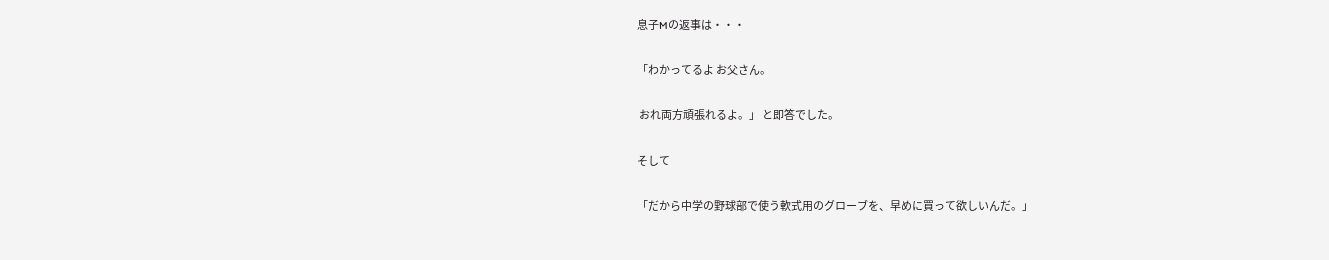息子Mの返事は・・・

「わかってるよ お父さん。

 おれ両方頑張れるよ。」 と即答でした。

そして

「だから中学の野球部で使う軟式用のグローブを、早めに買って欲しいんだ。」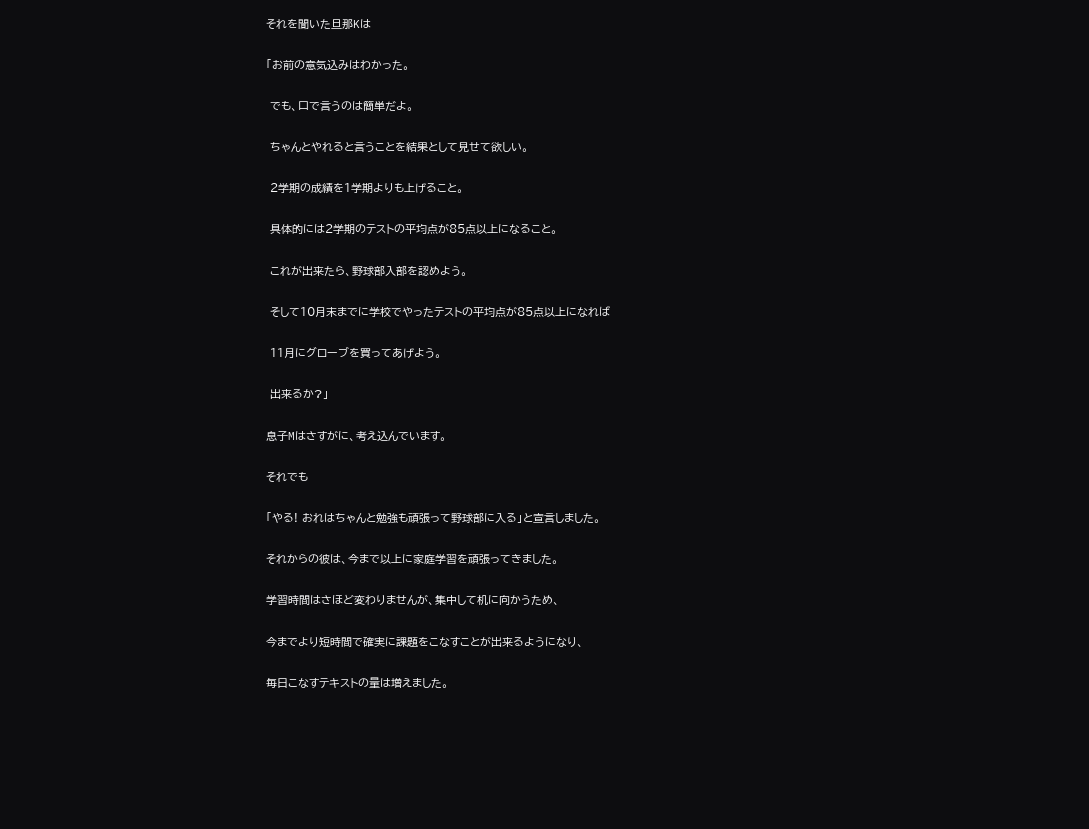それを聞いた旦那Kは

「お前の意気込みはわかった。

 でも、口で言うのは簡単だよ。

 ちゃんとやれると言うことを結果として見せて欲しい。

 2学期の成績を1学期よりも上げること。

 具体的には2学期のテストの平均点が85点以上になること。

 これが出来たら、野球部入部を認めよう。

 そして10月末までに学校でやったテストの平均点が85点以上になれば

 11月にグローブを買ってあげよう。

 出来るか?」

息子Mはさすがに、考え込んでいます。

それでも

「やる! おれはちゃんと勉強も頑張って野球部に入る」と宣言しました。

それからの彼は、今まで以上に家庭学習を頑張ってきました。

学習時間はさほど変わりませんが、集中して机に向かうため、

今までより短時間で確実に課題をこなすことが出来るようになり、

毎日こなすテキストの量は増えました。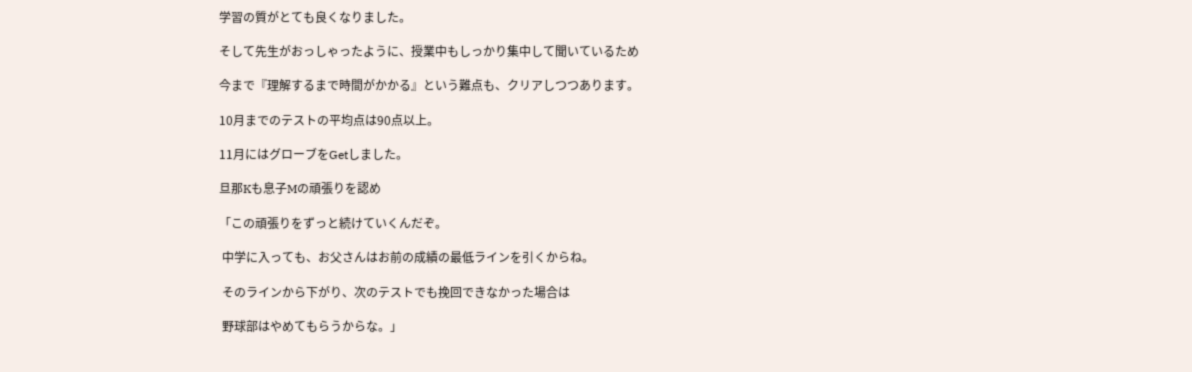学習の質がとても良くなりました。

そして先生がおっしゃったように、授業中もしっかり集中して聞いているため

今まで『理解するまで時間がかかる』という難点も、クリアしつつあります。

10月までのテストの平均点は90点以上。

11月にはグローブをGetしました。

旦那Kも息子Mの頑張りを認め

「この頑張りをずっと続けていくんだぞ。

 中学に入っても、お父さんはお前の成績の最低ラインを引くからね。

 そのラインから下がり、次のテストでも挽回できなかった場合は

 野球部はやめてもらうからな。」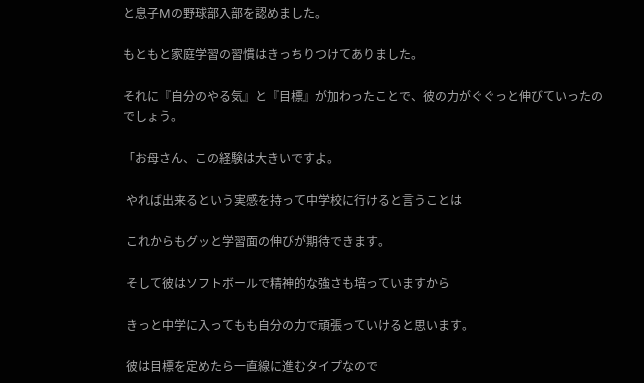と息子Mの野球部入部を認めました。

もともと家庭学習の習慣はきっちりつけてありました。

それに『自分のやる気』と『目標』が加わったことで、彼の力がぐぐっと伸びていったのでしょう。

「お母さん、この経験は大きいですよ。

 やれば出来るという実感を持って中学校に行けると言うことは

 これからもグッと学習面の伸びが期待できます。

 そして彼はソフトボールで精神的な強さも培っていますから

 きっと中学に入ってもも自分の力で頑張っていけると思います。

 彼は目標を定めたら一直線に進むタイプなので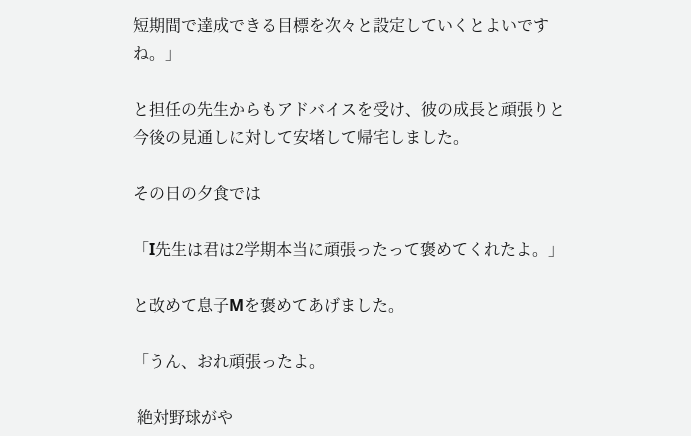短期間で達成できる目標を次々と設定していくとよいですね。」

と担任の先生からもアドバイスを受け、彼の成長と頑張りと今後の見通しに対して安堵して帰宅しました。

その日の夕食では

「I先生は君は2学期本当に頑張ったって褒めてくれたよ。」

と改めて息子Mを褒めてあげました。

「うん、おれ頑張ったよ。

 絶対野球がや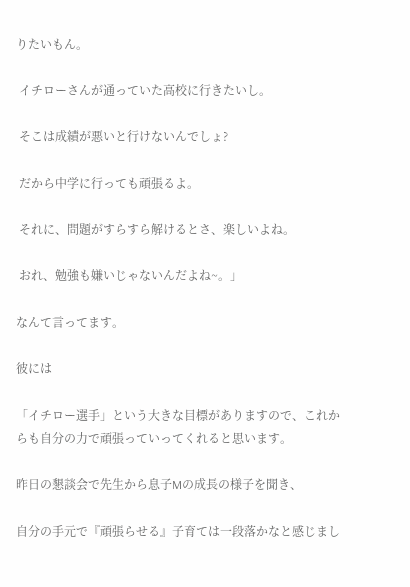りたいもん。

 イチローさんが通っていた高校に行きたいし。

 そこは成績が悪いと行けないんでしょ?

 だから中学に行っても頑張るよ。

 それに、問題がすらすら解けるとさ、楽しいよね。

 おれ、勉強も嫌いじゃないんだよね~。」

なんて言ってます。

彼には

「イチロー選手」という大きな目標がありますので、これからも自分の力で頑張っていってくれると思います。

昨日の懇談会で先生から息子Mの成長の様子を聞き、

自分の手元で『頑張らせる』子育ては一段落かなと感じまし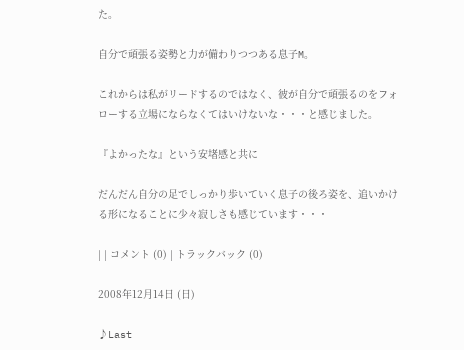た。

自分で頑張る姿勢と力が備わりつつある息子M。

これからは私がリードするのではなく、彼が自分で頑張るのをフォローする立場にならなくてはいけないな・・・と感じました。

『よかったな』という安堵感と共に

だんだん自分の足でしっかり歩いていく息子の後ろ姿を、追いかける形になることに少々寂しさも感じています・・・

| | コメント (0) | トラックバック (0)

2008年12月14日 (日)

♪Last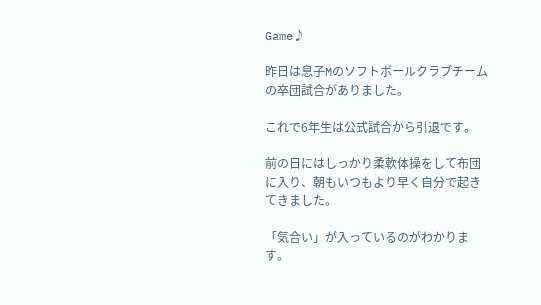Game♪

昨日は息子Mのソフトボールクラブチームの卒団試合がありました。

これで6年生は公式試合から引退です。

前の日にはしっかり柔軟体操をして布団に入り、朝もいつもより早く自分で起きてきました。

「気合い」が入っているのがわかります。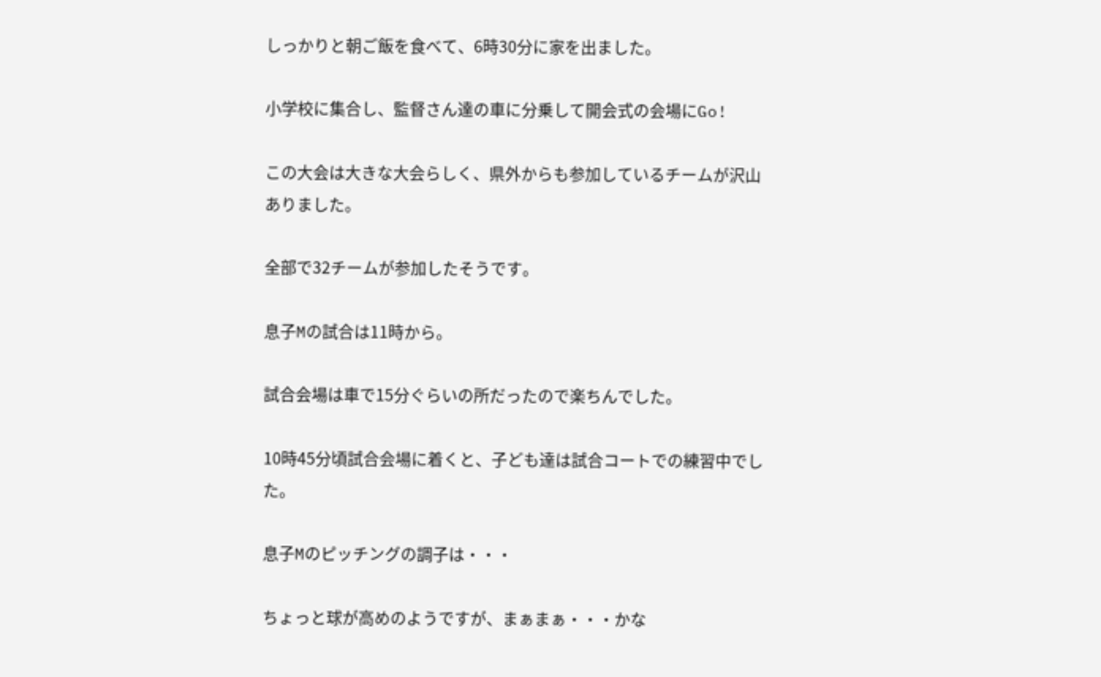しっかりと朝ご飯を食べて、6時30分に家を出ました。

小学校に集合し、監督さん達の車に分乗して開会式の会場にGo!

この大会は大きな大会らしく、県外からも参加しているチームが沢山ありました。

全部で32チームが参加したそうです。

息子Mの試合は11時から。

試合会場は車で15分ぐらいの所だったので楽ちんでした。

10時45分頃試合会場に着くと、子ども達は試合コートでの練習中でした。

息子Mのピッチングの調子は・・・

ちょっと球が高めのようですが、まぁまぁ・・・かな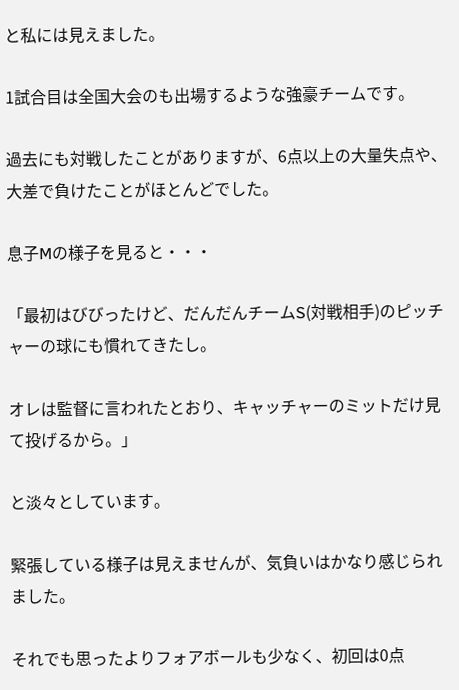と私には見えました。

1試合目は全国大会のも出場するような強豪チームです。

過去にも対戦したことがありますが、6点以上の大量失点や、大差で負けたことがほとんどでした。

息子Mの様子を見ると・・・

「最初はびびったけど、だんだんチームS(対戦相手)のピッチャーの球にも慣れてきたし。

オレは監督に言われたとおり、キャッチャーのミットだけ見て投げるから。」

と淡々としています。

緊張している様子は見えませんが、気負いはかなり感じられました。

それでも思ったよりフォアボールも少なく、初回は0点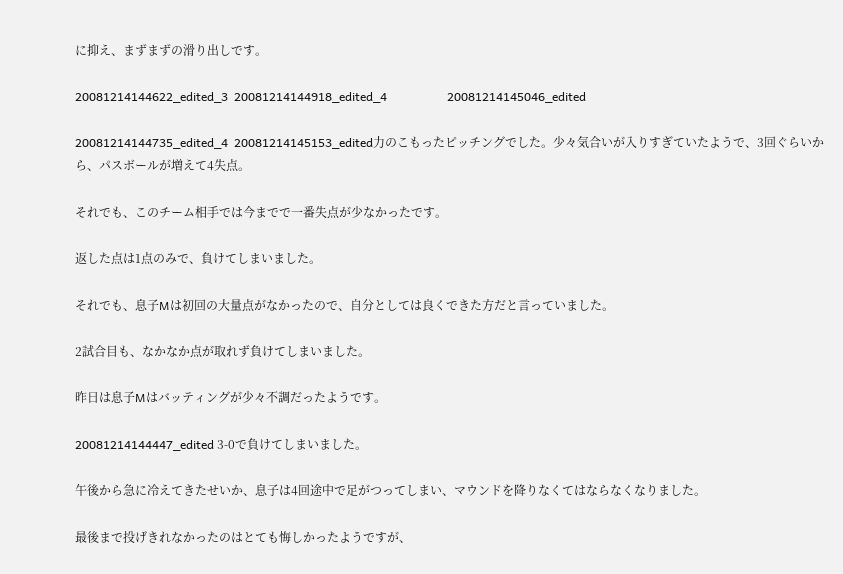に抑え、まずまずの滑り出しです。

20081214144622_edited_3  20081214144918_edited_4                    20081214145046_edited

20081214144735_edited_4  20081214145153_edited力のこもったピッチングでした。少々気合いが入りすぎていたようで、3回ぐらいから、パスボールが増えて4失点。

それでも、このチーム相手では今までで一番失点が少なかったです。

返した点は1点のみで、負けてしまいました。

それでも、息子Mは初回の大量点がなかったので、自分としては良くできた方だと言っていました。

2試合目も、なかなか点が取れず負けてしまいました。

昨日は息子Mはバッティングが少々不調だったようです。

20081214144447_edited 3-0で負けてしまいました。

午後から急に冷えてきたせいか、息子は4回途中で足がつってしまい、マウンドを降りなくてはならなくなりました。

最後まで投げきれなかったのはとても悔しかったようですが、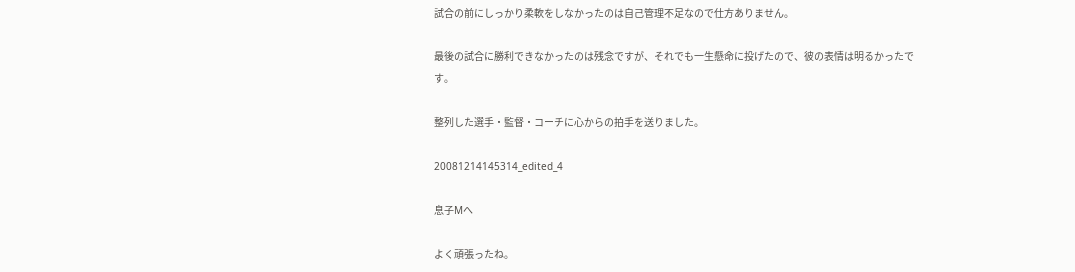試合の前にしっかり柔軟をしなかったのは自己管理不足なので仕方ありません。

最後の試合に勝利できなかったのは残念ですが、それでも一生懸命に投げたので、彼の表情は明るかったです。

整列した選手・監督・コーチに心からの拍手を送りました。

20081214145314_edited_4

息子Mへ

よく頑張ったね。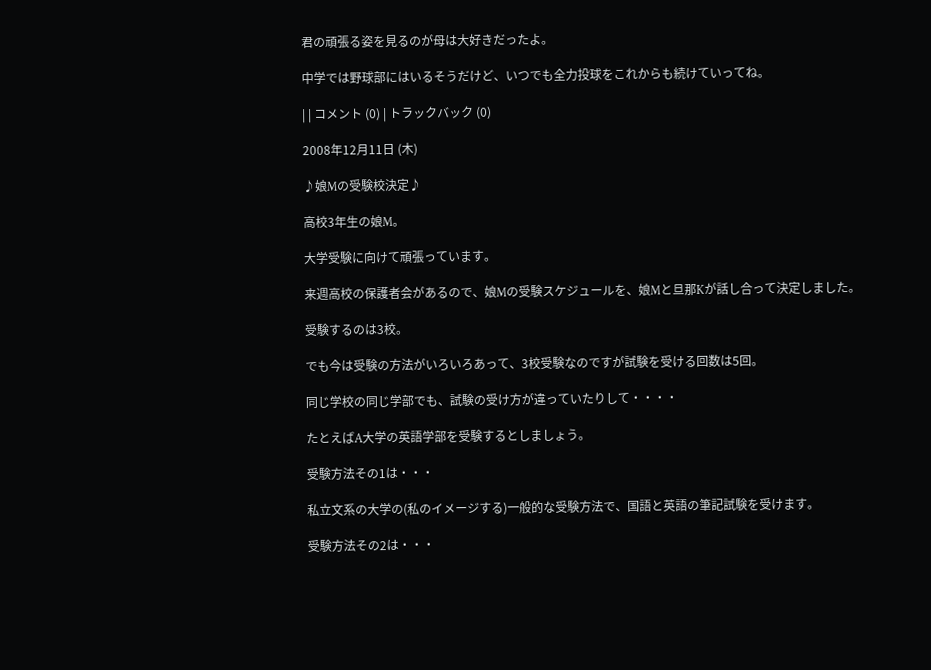君の頑張る姿を見るのが母は大好きだったよ。

中学では野球部にはいるそうだけど、いつでも全力投球をこれからも続けていってね。

| | コメント (0) | トラックバック (0)

2008年12月11日 (木)

♪娘Mの受験校決定♪

高校3年生の娘M。

大学受験に向けて頑張っています。

来週高校の保護者会があるので、娘Mの受験スケジュールを、娘Mと旦那Kが話し合って決定しました。

受験するのは3校。

でも今は受験の方法がいろいろあって、3校受験なのですが試験を受ける回数は5回。

同じ学校の同じ学部でも、試験の受け方が違っていたりして・・・・

たとえばA大学の英語学部を受験するとしましょう。

受験方法その1は・・・

私立文系の大学の(私のイメージする)一般的な受験方法で、国語と英語の筆記試験を受けます。

受験方法その2は・・・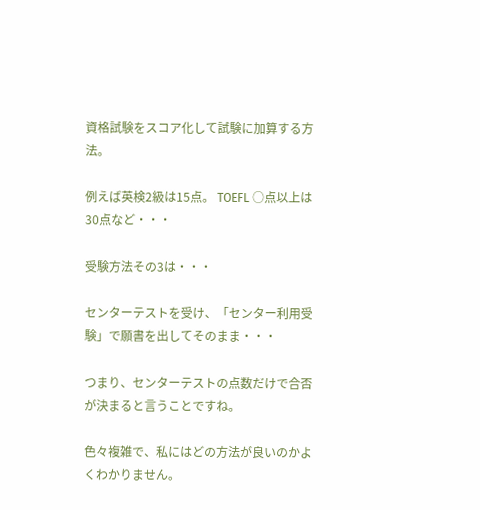資格試験をスコア化して試験に加算する方法。

例えば英検2級は15点。 TOEFL ○点以上は30点など・・・

受験方法その3は・・・

センターテストを受け、「センター利用受験」で願書を出してそのまま・・・

つまり、センターテストの点数だけで合否が決まると言うことですね。

色々複雑で、私にはどの方法が良いのかよくわかりません。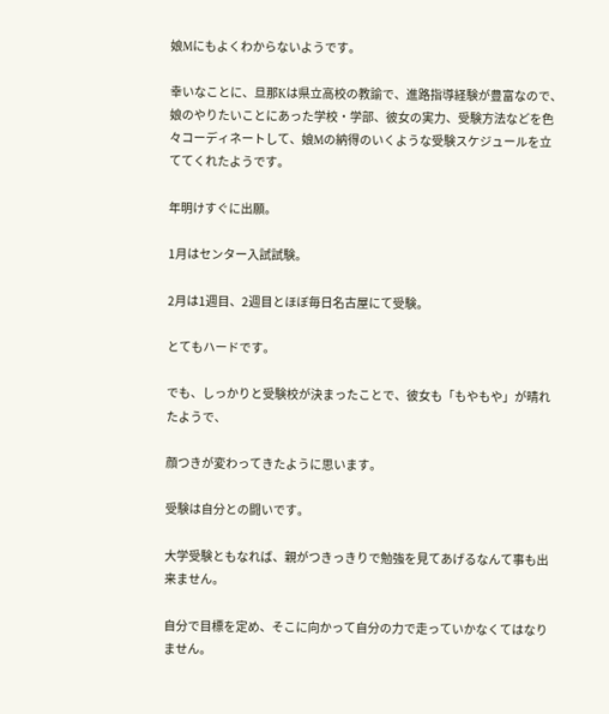娘Mにもよくわからないようです。

幸いなことに、旦那Kは県立高校の教諭で、進路指導経験が豊富なので、娘のやりたいことにあった学校・学部、彼女の実力、受験方法などを色々コーディネートして、娘Mの納得のいくような受験スケジュールを立ててくれたようです。

年明けすぐに出願。

1月はセンター入試試験。

2月は1週目、2週目とほぼ毎日名古屋にて受験。

とてもハードです。

でも、しっかりと受験校が決まったことで、彼女も「もやもや」が晴れたようで、

顔つきが変わってきたように思います。

受験は自分との闘いです。

大学受験ともなれば、親がつきっきりで勉強を見てあげるなんて事も出来ません。

自分で目標を定め、そこに向かって自分の力で走っていかなくてはなりません。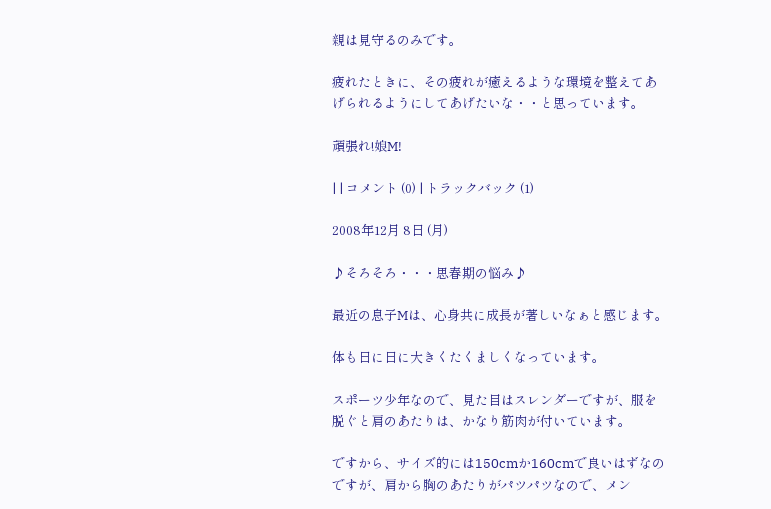親は見守るのみです。

疲れたときに、その疲れが癒えるような環境を整えてあげられるようにしてあげたいな・・と思っています。

頑張れ!娘M!

| | コメント (0) | トラックバック (1)

2008年12月 8日 (月)

♪そろそろ・・・思春期の悩み♪

最近の息子Mは、心身共に成長が著しいなぁと感じます。

体も日に日に大きくたくましくなっています。

スポーツ少年なので、見た目はスレンダーですが、服を脱ぐと肩のあたりは、かなり筋肉が付いています。

ですから、サイズ的には150cmか160cmで良いはずなのですが、肩から胸のあたりがパツパツなので、メン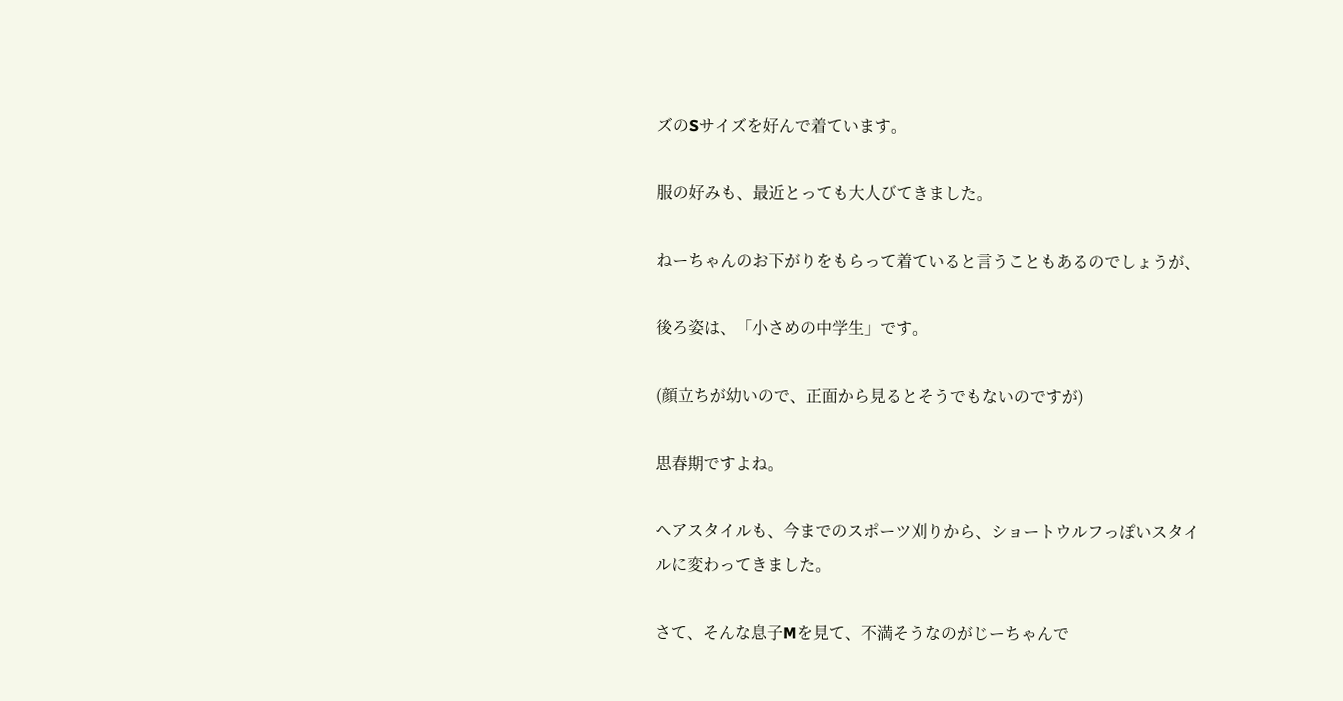ズのSサイズを好んで着ています。

服の好みも、最近とっても大人びてきました。

ねーちゃんのお下がりをもらって着ていると言うこともあるのでしょうが、

後ろ姿は、「小さめの中学生」です。

(顔立ちが幼いので、正面から見るとそうでもないのですが)

思春期ですよね。

ヘアスタイルも、今までのスポーツ刈りから、ショートウルフっぽいスタイルに変わってきました。

さて、そんな息子Mを見て、不満そうなのがじーちゃんで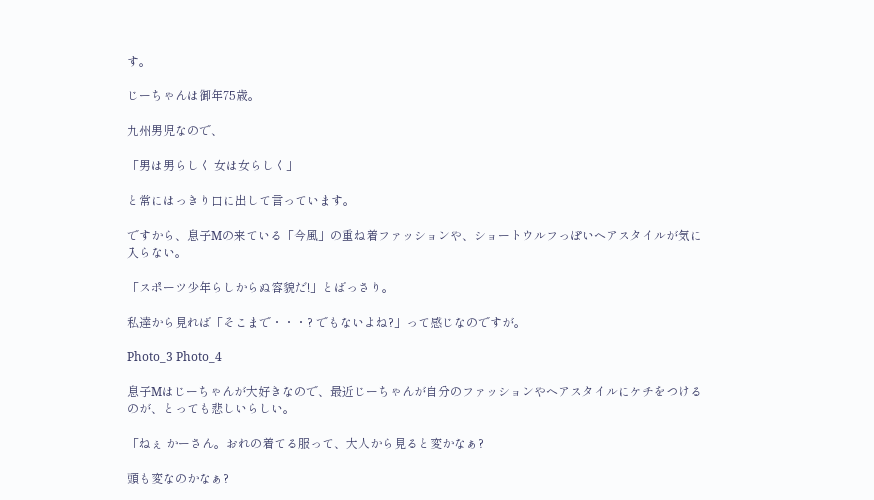す。

じーちゃんは御年75歳。

九州男児なので、

「男は男らしく 女は女らしく」

と常にはっきり口に出して言っています。

ですから、息子Mの来ている「今風」の重ね着ファッションや、ショートウルフっぽいヘアスタイルが気に入らない。

「スポーツ少年らしからぬ容貌だ!」とばっさり。

私達から見れば「そこまで・・・? でもないよね?」って感じなのですが。

Photo_3 Photo_4

息子Mはじーちゃんが大好きなので、最近じーちゃんが自分のファッションやヘアスタイルにケチをつけるのが、とっても悲しいらしい。

「ねぇ かーさん。おれの着てる服って、大人から見ると変かなぁ?

頭も変なのかなぁ?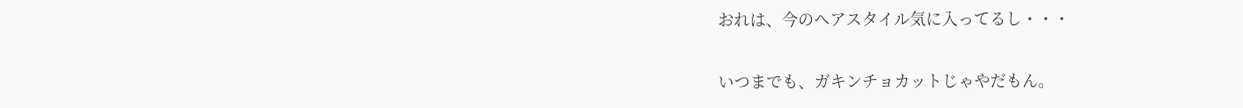おれは、今のヘアスタイル気に入ってるし・・・

いつまでも、ガキンチョカットじゃやだもん。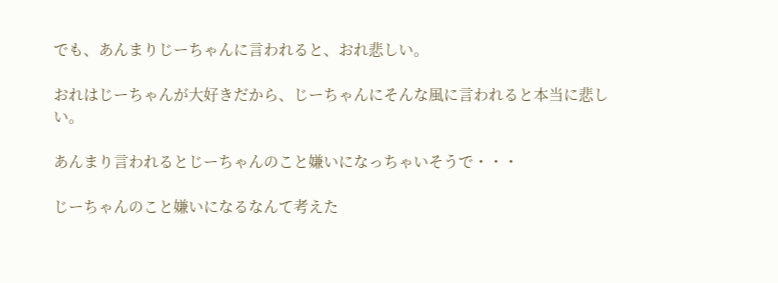でも、あんまりじーちゃんに言われると、おれ悲しい。

おれはじーちゃんが大好きだから、じーちゃんにそんな風に言われると本当に悲しい。

あんまり言われるとじーちゃんのこと嫌いになっちゃいそうで・・・

じーちゃんのこと嫌いになるなんて考えた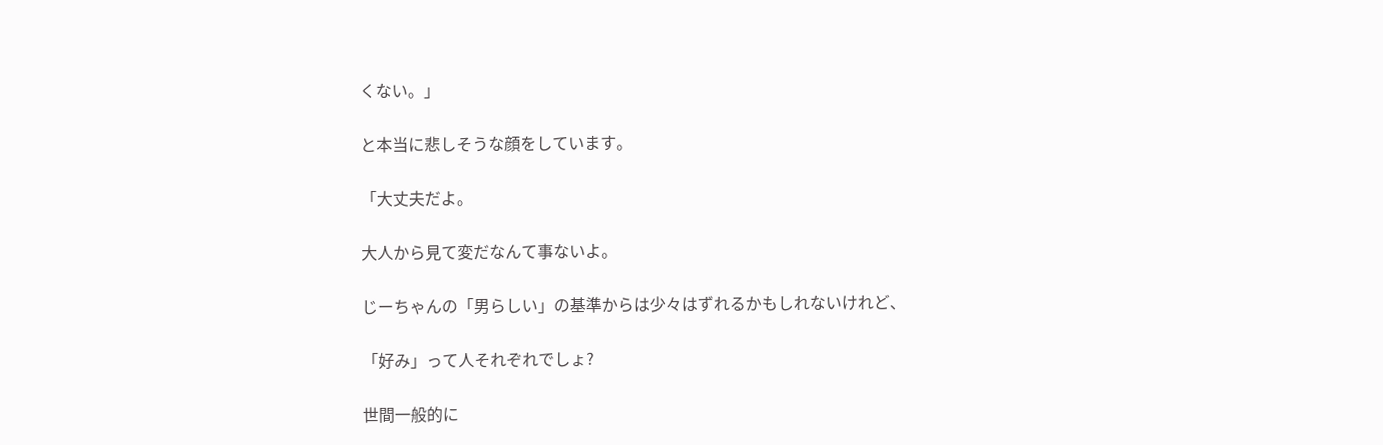くない。」

と本当に悲しそうな顔をしています。

「大丈夫だよ。

大人から見て変だなんて事ないよ。

じーちゃんの「男らしい」の基準からは少々はずれるかもしれないけれど、

「好み」って人それぞれでしょ?

世間一般的に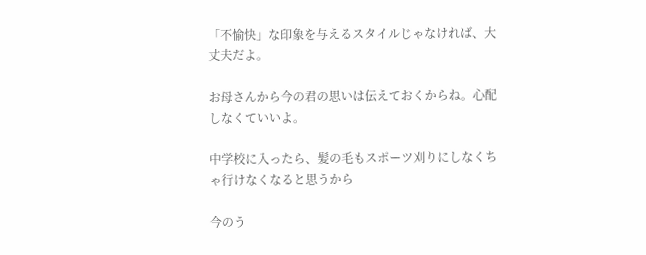「不愉快」な印象を与えるスタイルじゃなければ、大丈夫だよ。

お母さんから今の君の思いは伝えておくからね。心配しなくていいよ。

中学校に入ったら、髪の毛もスポーツ刈りにしなくちゃ行けなくなると思うから

今のう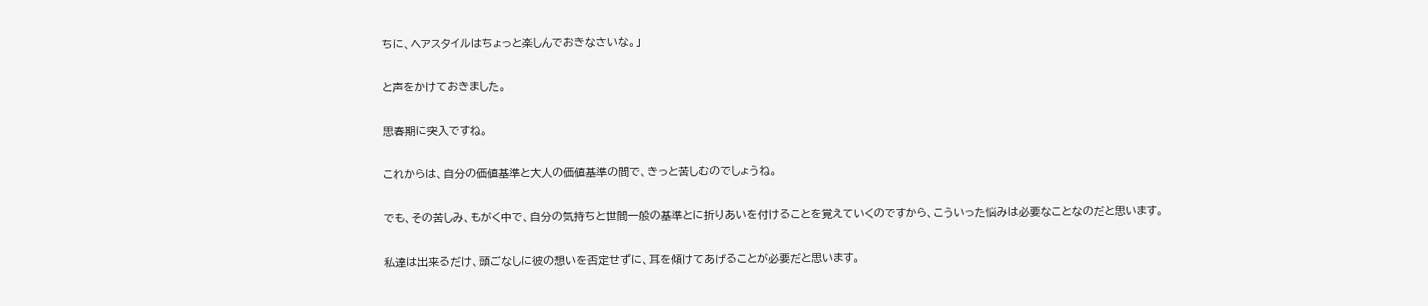ちに、ヘアスタイルはちょっと楽しんでおきなさいな。」

と声をかけておきました。

思春期に突入ですね。

これからは、自分の価値基準と大人の価値基準の間で、きっと苦しむのでしょうね。

でも、その苦しみ、もがく中で、自分の気持ちと世間一般の基準とに折りあいを付けることを覚えていくのですから、こういった悩みは必要なことなのだと思います。

私達は出来るだけ、頭ごなしに彼の想いを否定せずに、耳を傾けてあげることが必要だと思います。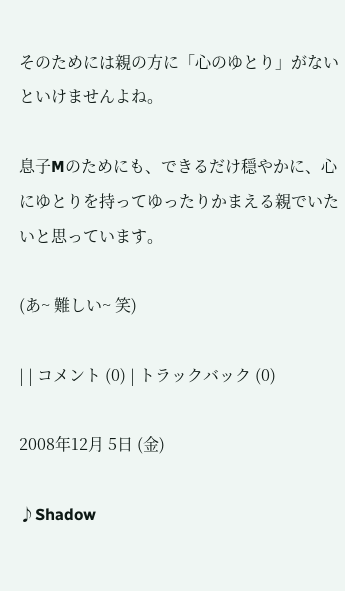そのためには親の方に「心のゆとり」がないといけませんよね。

息子Mのためにも、できるだけ穏やかに、心にゆとりを持ってゆったりかまえる親でいたいと思っています。

(あ~ 難しい~ 笑)

| | コメント (0) | トラックバック (0)

2008年12月 5日 (金)

♪Shadow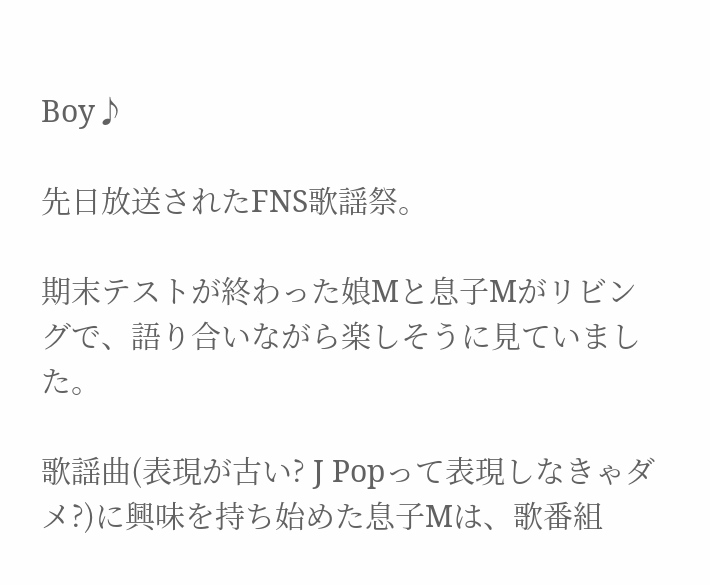Boy♪

先日放送されたFNS歌謡祭。

期末テストが終わった娘Mと息子Mがリビングで、語り合いながら楽しそうに見ていました。

歌謡曲(表現が古い? J Popって表現しなきゃダメ?)に興味を持ち始めた息子Mは、歌番組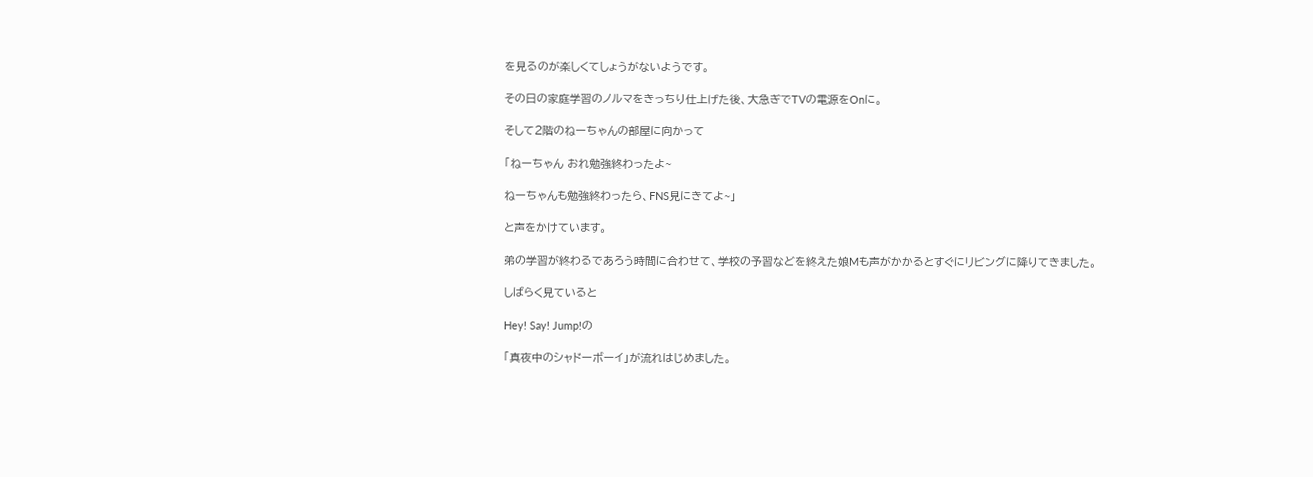を見るのが楽しくてしょうがないようです。

その日の家庭学習のノルマをきっちり仕上げた後、大急ぎでTVの電源をOnに。

そして2階のねーちゃんの部屋に向かって

「ねーちゃん おれ勉強終わったよ~

ねーちゃんも勉強終わったら、FNS見にきてよ~」

と声をかけています。

弟の学習が終わるであろう時間に合わせて、学校の予習などを終えた娘Mも声がかかるとすぐにリビングに降りてきました。

しばらく見ていると

Hey! Say! Jump!の

「真夜中のシャドーボーイ」が流れはじめました。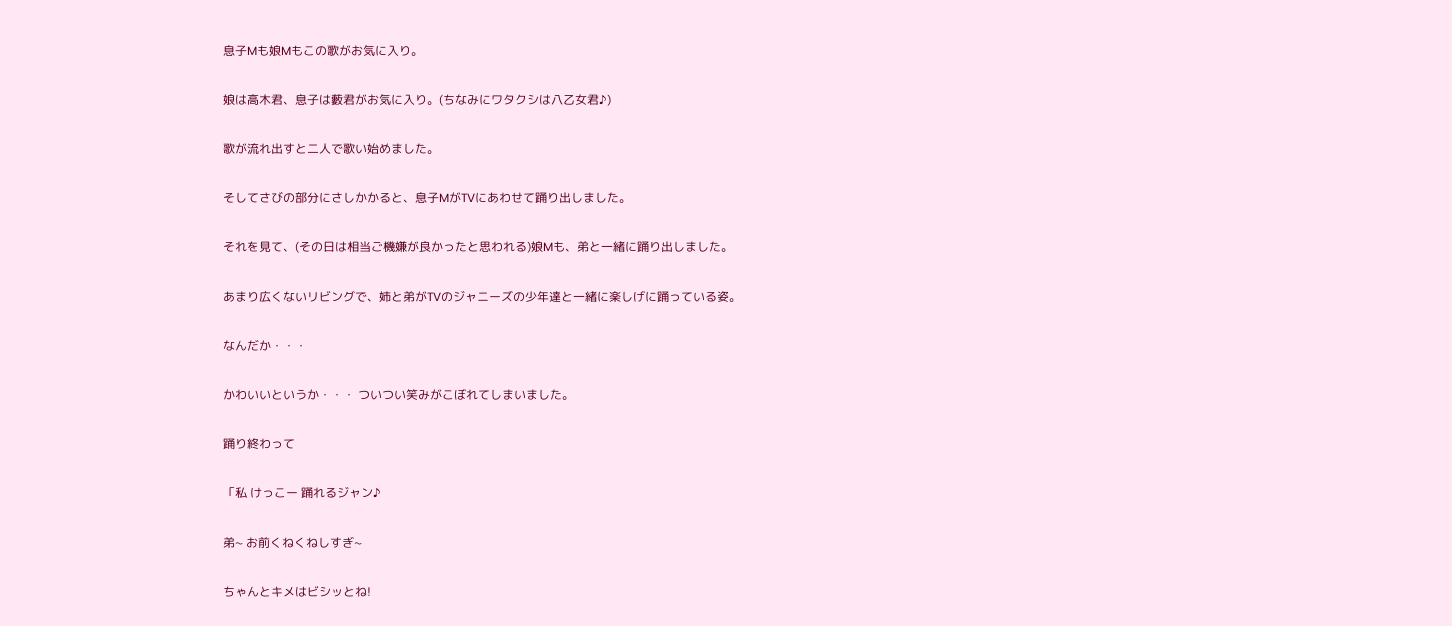息子Mも娘Mもこの歌がお気に入り。

娘は高木君、息子は藪君がお気に入り。(ちなみにワタクシは八乙女君♪)

歌が流れ出すと二人で歌い始めました。

そしてさびの部分にさしかかると、息子MがTVにあわせて踊り出しました。

それを見て、(その日は相当ご機嫌が良かったと思われる)娘Mも、弟と一緒に踊り出しました。

あまり広くないリビングで、姉と弟がTVのジャニーズの少年達と一緒に楽しげに踊っている姿。

なんだか・・・

かわいいというか・・・ ついつい笑みがこぼれてしまいました。

踊り終わって

「私 けっこー 踊れるジャン♪

弟~ お前くねくねしすぎ~

ちゃんとキメはビシッとね!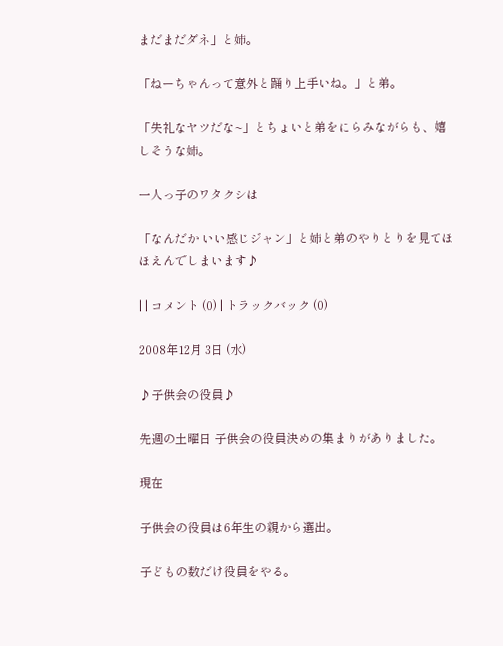まだまだダネ」と姉。

「ねーちゃんって意外と踊り上手いね。」と弟。

「失礼なヤツだな~」とちょいと弟をにらみながらも、嬉しそうな姉。

一人っ子のワタクシは

「なんだか いい感じジャン」と姉と弟のやりとりを見てほほえんでしまいます♪

| | コメント (0) | トラックバック (0)

2008年12月 3日 (水)

♪子供会の役員♪

先週の土曜日 子供会の役員決めの集まりがありました。

現在

子供会の役員は6年生の親から選出。

子どもの数だけ役員をやる。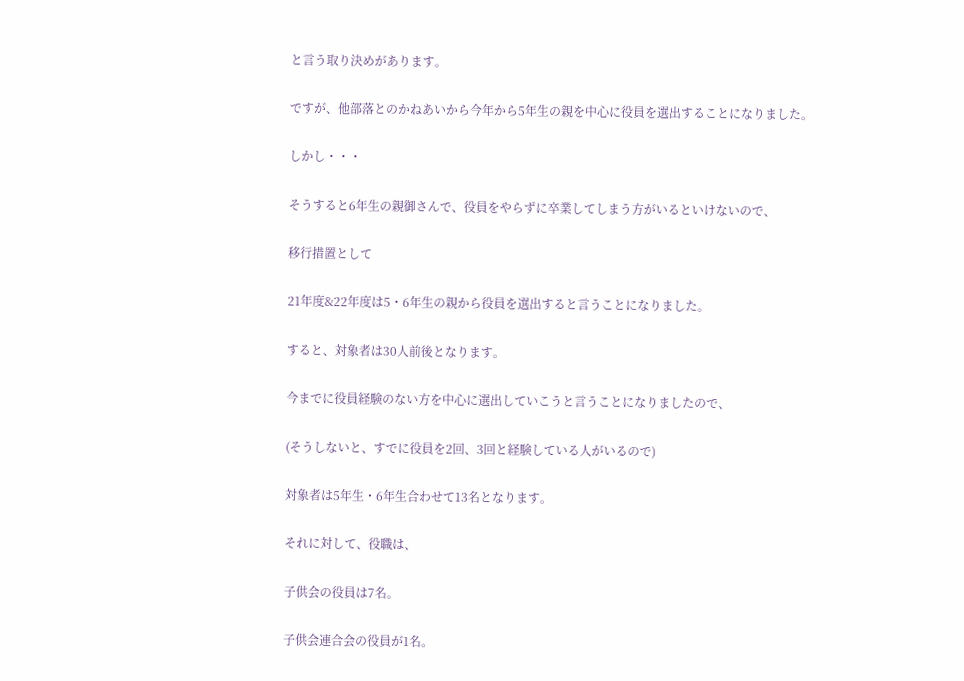と言う取り決めがあります。

ですが、他部落とのかねあいから今年から5年生の親を中心に役員を選出することになりました。

しかし・・・

そうすると6年生の親御さんで、役員をやらずに卒業してしまう方がいるといけないので、

移行措置として

21年度&22年度は5・6年生の親から役員を選出すると言うことになりました。

すると、対象者は30人前後となります。

今までに役員経験のない方を中心に選出していこうと言うことになりましたので、

(そうしないと、すでに役員を2回、3回と経験している人がいるので)

対象者は5年生・6年生合わせて13名となります。

それに対して、役職は、

子供会の役員は7名。

子供会連合会の役員が1名。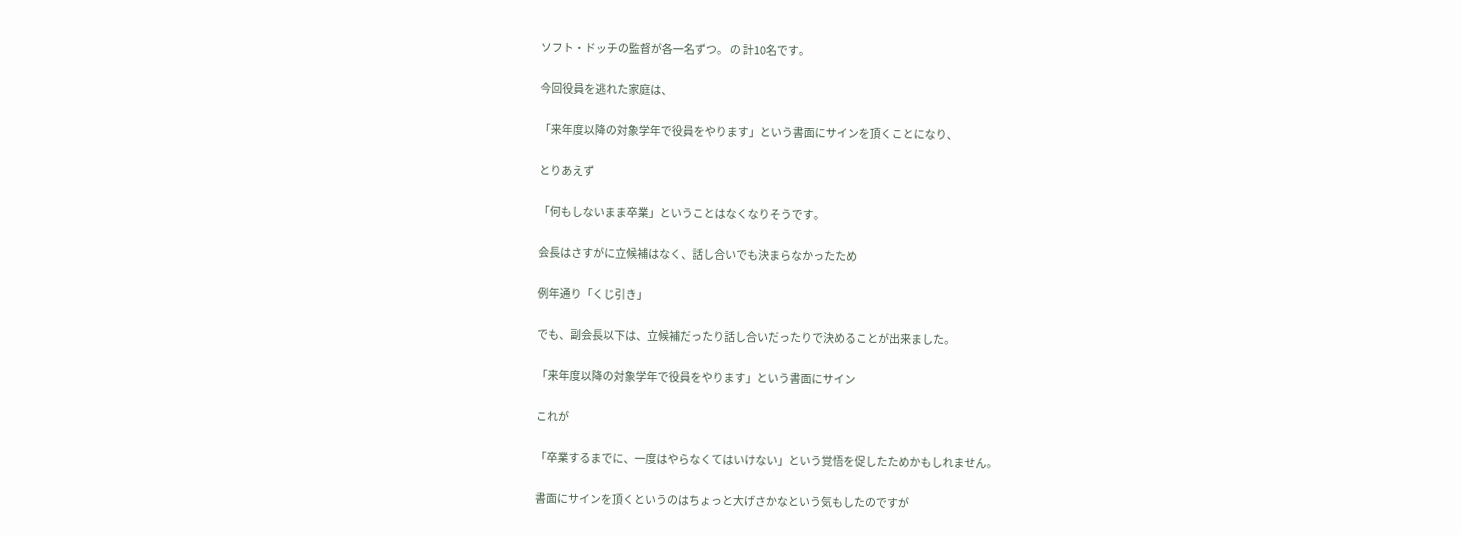ソフト・ドッチの監督が各一名ずつ。 の 計10名です。

今回役員を逃れた家庭は、

「来年度以降の対象学年で役員をやります」という書面にサインを頂くことになり、

とりあえず

「何もしないまま卒業」ということはなくなりそうです。

会長はさすがに立候補はなく、話し合いでも決まらなかったため

例年通り「くじ引き」

でも、副会長以下は、立候補だったり話し合いだったりで決めることが出来ました。

「来年度以降の対象学年で役員をやります」という書面にサイン

これが

「卒業するまでに、一度はやらなくてはいけない」という覚悟を促したためかもしれません。

書面にサインを頂くというのはちょっと大げさかなという気もしたのですが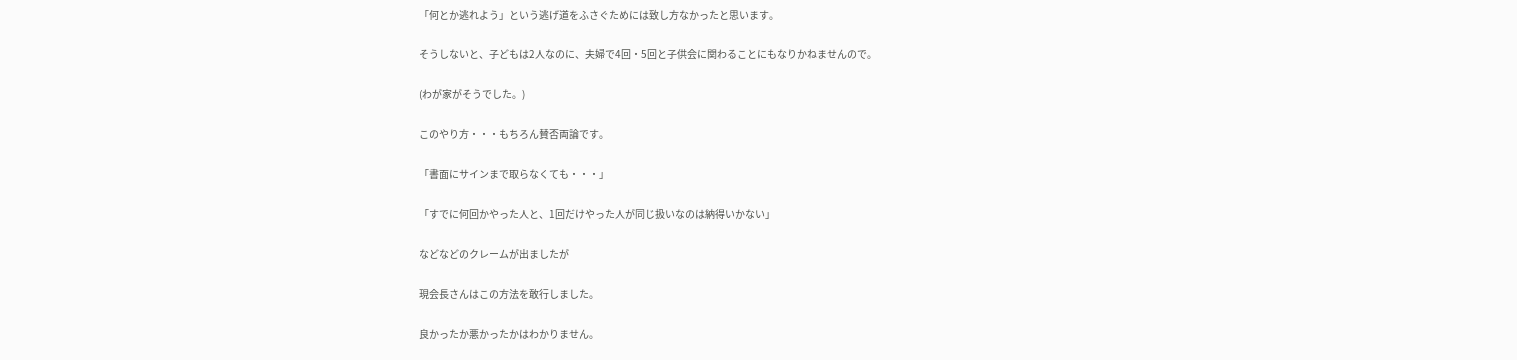「何とか逃れよう」という逃げ道をふさぐためには致し方なかったと思います。

そうしないと、子どもは2人なのに、夫婦で4回・5回と子供会に関わることにもなりかねませんので。

(わが家がそうでした。)

このやり方・・・もちろん賛否両論です。

「書面にサインまで取らなくても・・・」

「すでに何回かやった人と、1回だけやった人が同じ扱いなのは納得いかない」

などなどのクレームが出ましたが

現会長さんはこの方法を敢行しました。

良かったか悪かったかはわかりません。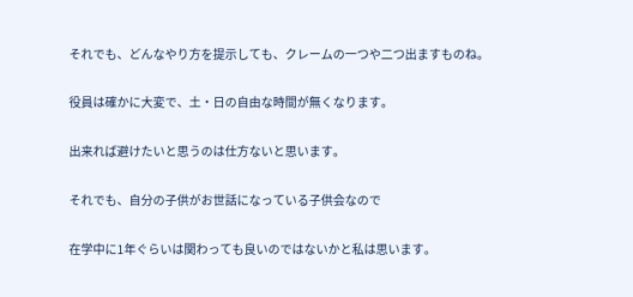それでも、どんなやり方を提示しても、クレームの一つや二つ出ますものね。

役員は確かに大変で、土・日の自由な時間が無くなります。

出来れば避けたいと思うのは仕方ないと思います。

それでも、自分の子供がお世話になっている子供会なので

在学中に1年ぐらいは関わっても良いのではないかと私は思います。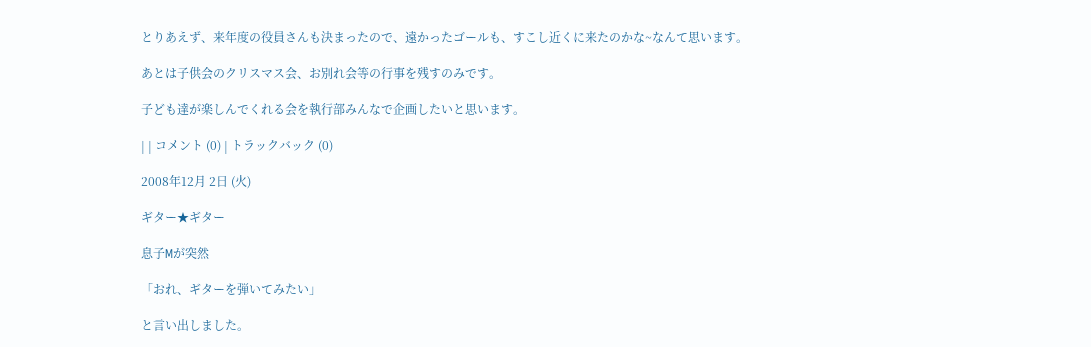とりあえず、来年度の役員さんも決まったので、遠かったゴールも、すこし近くに来たのかな~なんて思います。

あとは子供会のクリスマス会、お別れ会等の行事を残すのみです。

子ども達が楽しんでくれる会を執行部みんなで企画したいと思います。

| | コメント (0) | トラックバック (0)

2008年12月 2日 (火)

ギター★ギター

息子Mが突然

「おれ、ギターを弾いてみたい」

と言い出しました。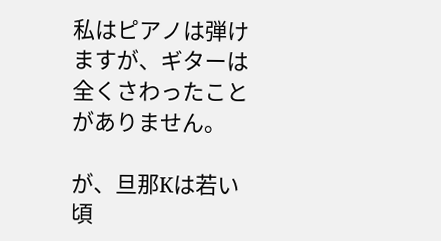私はピアノは弾けますが、ギターは全くさわったことがありません。

が、旦那Kは若い頃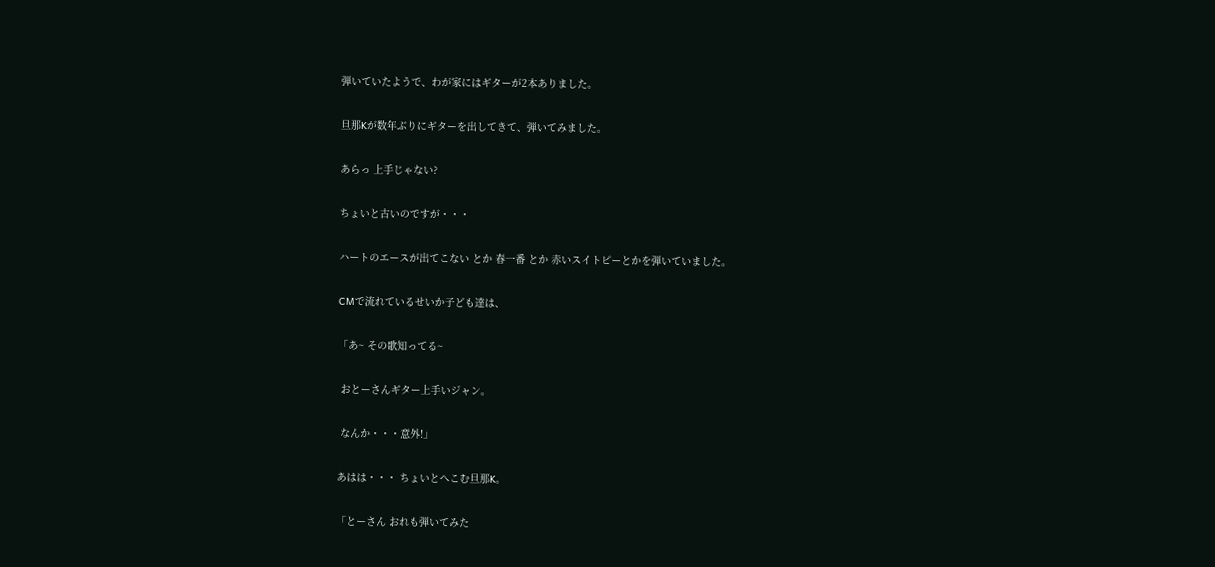弾いていたようで、わが家にはギターが2本ありました。

旦那Kが数年ぶりにギターを出してきて、弾いてみました。

あらっ 上手じゃない?

ちょいと古いのですが・・・

ハートのエースが出てこない とか 春一番 とか 赤いスイトピーとかを弾いていました。

CMで流れているせいか子ども達は、

「あ~ その歌知ってる~

 おとーさんギター上手いジャン。

 なんか・・・意外!」

あはは・・・ ちょいとへこむ旦那K。

「とーさん おれも弾いてみた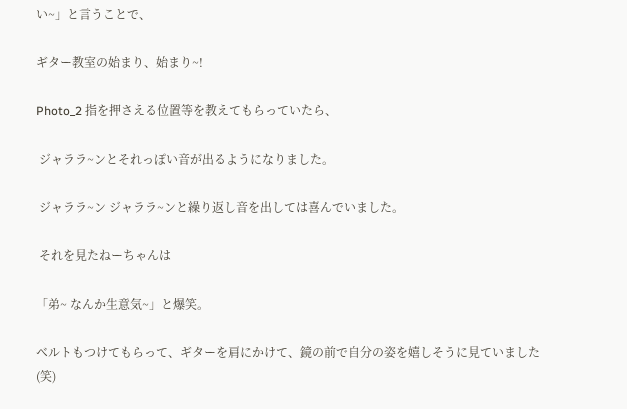い~」と言うことで、

ギター教室の始まり、始まり~!

Photo_2 指を押さえる位置等を教えてもらっていたら、

 ジャララ~ンとそれっぽい音が出るようになりました。

 ジャララ~ン ジャララ~ンと繰り返し音を出しては喜んでいました。

 それを見たねーちゃんは

「弟~ なんか生意気~」と爆笑。

ベルトもつけてもらって、ギターを肩にかけて、鏡の前で自分の姿を嬉しそうに見ていました(笑)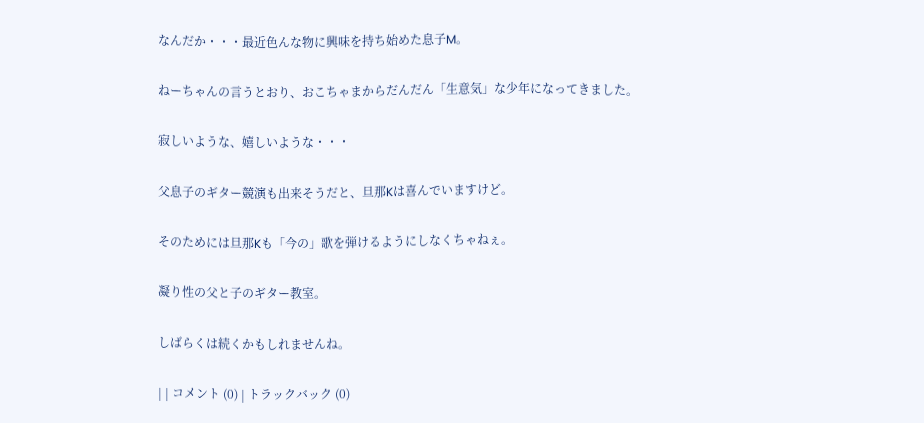なんだか・・・最近色んな物に興味を持ち始めた息子M。

ねーちゃんの言うとおり、おこちゃまからだんだん「生意気」な少年になってきました。

寂しいような、嬉しいような・・・

父息子のギター競演も出来そうだと、旦那Kは喜んでいますけど。

そのためには旦那Kも「今の」歌を弾けるようにしなくちゃねぇ。

凝り性の父と子のギター教室。

しばらくは続くかもしれませんね。

| | コメント (0) | トラックバック (0)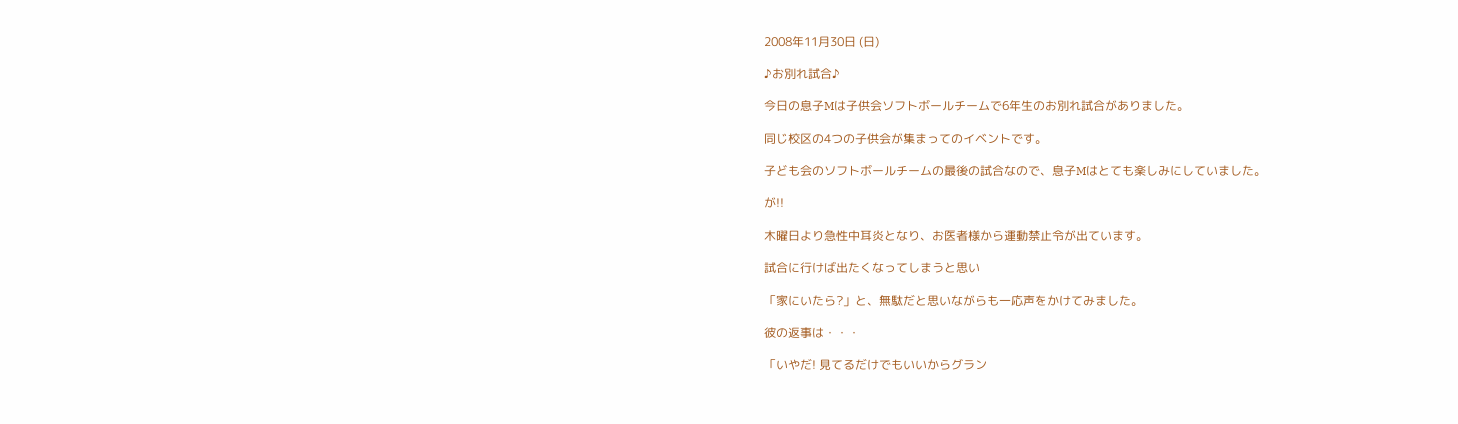2008年11月30日 (日)

♪お別れ試合♪

今日の息子Mは子供会ソフトボールチームで6年生のお別れ試合がありました。

同じ校区の4つの子供会が集まってのイベントです。

子ども会のソフトボールチームの最後の試合なので、息子Mはとても楽しみにしていました。

が!!

木曜日より急性中耳炎となり、お医者様から運動禁止令が出ています。

試合に行けば出たくなってしまうと思い

「家にいたら?」と、無駄だと思いながらも一応声をかけてみました。

彼の返事は・・・

「いやだ! 見てるだけでもいいからグラン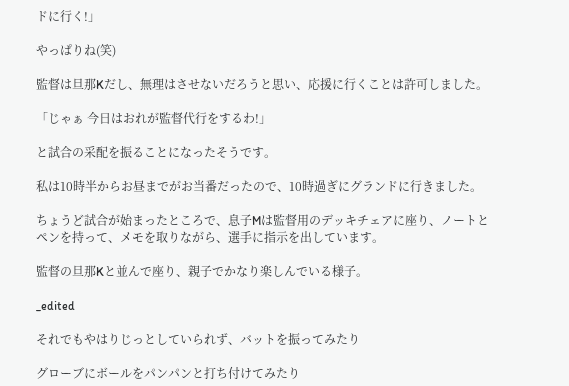ドに行く!」

やっぱりね(笑)

監督は旦那Kだし、無理はさせないだろうと思い、応援に行くことは許可しました。

「じゃぁ 今日はおれが監督代行をするわ!」

と試合の采配を振ることになったそうです。

私は10時半からお昼までがお当番だったので、10時過ぎにグランドに行きました。

ちょうど試合が始まったところで、息子Mは監督用のデッキチェアに座り、ノートとペンを持って、メモを取りながら、選手に指示を出しています。

監督の旦那Kと並んで座り、親子でかなり楽しんでいる様子。

_edited

それでもやはりじっとしていられず、バットを振ってみたり

グローブにボールをパンパンと打ち付けてみたり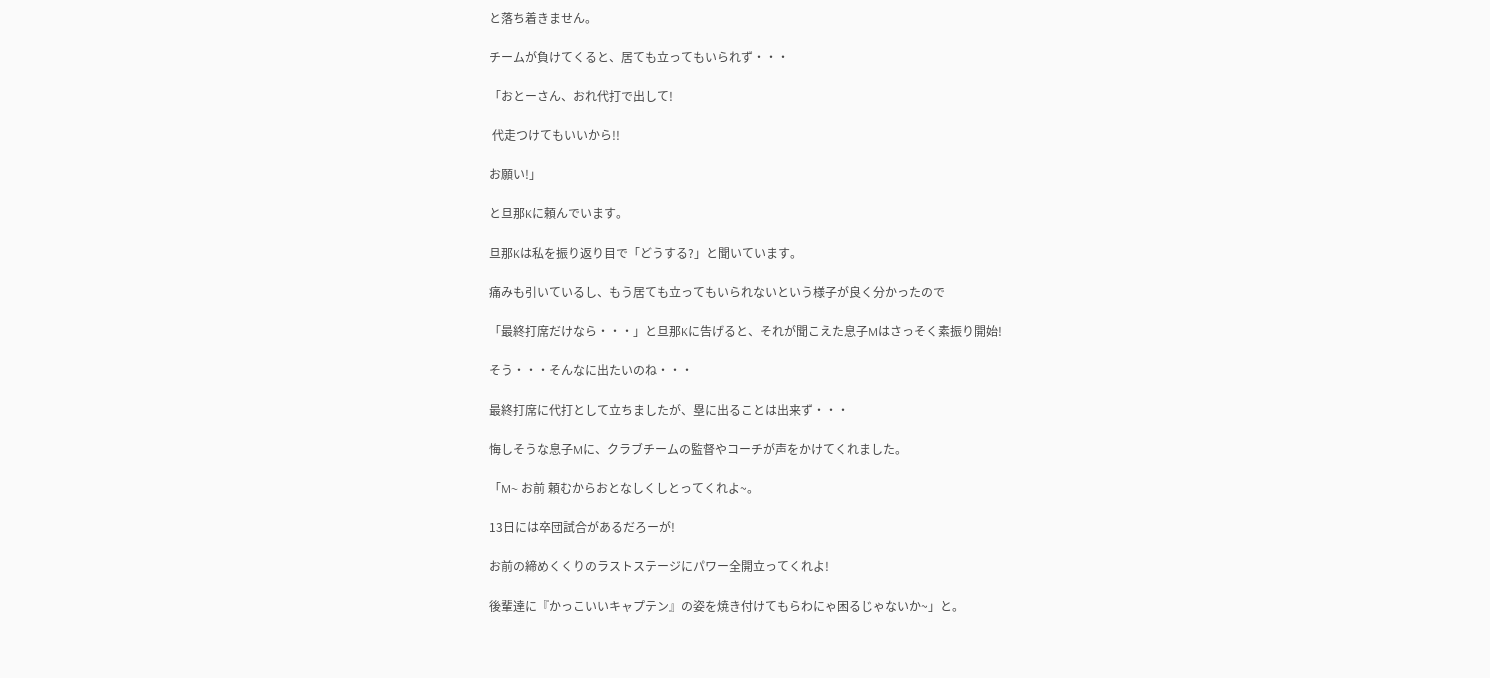と落ち着きません。

チームが負けてくると、居ても立ってもいられず・・・

「おとーさん、おれ代打で出して!

 代走つけてもいいから!!

お願い!」

と旦那Kに頼んでいます。

旦那Kは私を振り返り目で「どうする?」と聞いています。

痛みも引いているし、もう居ても立ってもいられないという様子が良く分かったので

「最終打席だけなら・・・」と旦那Kに告げると、それが聞こえた息子Mはさっそく素振り開始!

そう・・・そんなに出たいのね・・・

最終打席に代打として立ちましたが、塁に出ることは出来ず・・・

悔しそうな息子Mに、クラブチームの監督やコーチが声をかけてくれました。

「M~ お前 頼むからおとなしくしとってくれよ~。

13日には卒団試合があるだろーが!

お前の締めくくりのラストステージにパワー全開立ってくれよ!

後輩達に『かっこいいキャプテン』の姿を焼き付けてもらわにゃ困るじゃないか~」と。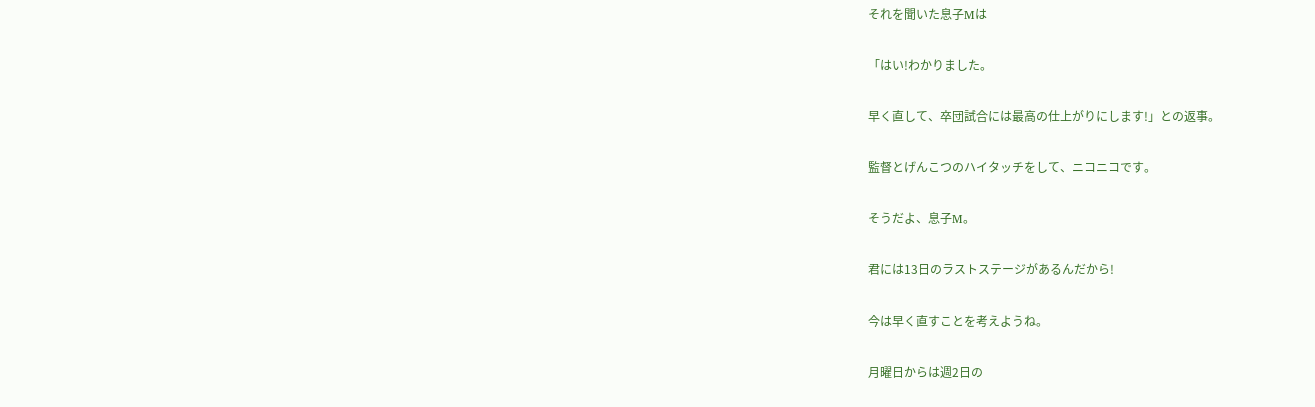それを聞いた息子Mは

「はい!わかりました。

早く直して、卒団試合には最高の仕上がりにします!」との返事。

監督とげんこつのハイタッチをして、ニコニコです。

そうだよ、息子M。

君には13日のラストステージがあるんだから!

今は早く直すことを考えようね。

月曜日からは週2日の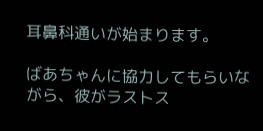耳鼻科通いが始まります。

ばあちゃんに協力してもらいながら、彼がラストス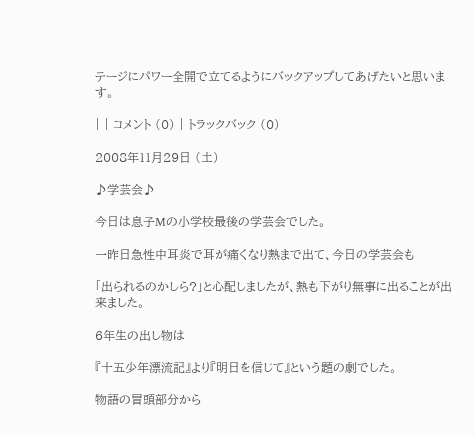テージにパワー全開で立てるようにバックアップしてあげたいと思います。

| | コメント (0) | トラックバック (0)

2008年11月29日 (土)

♪学芸会♪

今日は息子Mの小学校最後の学芸会でした。

一昨日急性中耳炎で耳が痛くなり熱まで出て、今日の学芸会も

「出られるのかしら?」と心配しましたが、熱も下がり無事に出ることが出来ました。

6年生の出し物は

『十五少年漂流記』より『明日を信じて』という題の劇でした。

物語の冒頭部分から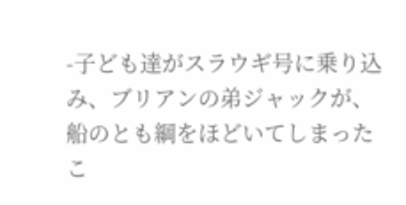-子ども達がスラウギ号に乗り込み、ブリアンの弟ジャックが、船のとも綱をほどいてしまったこ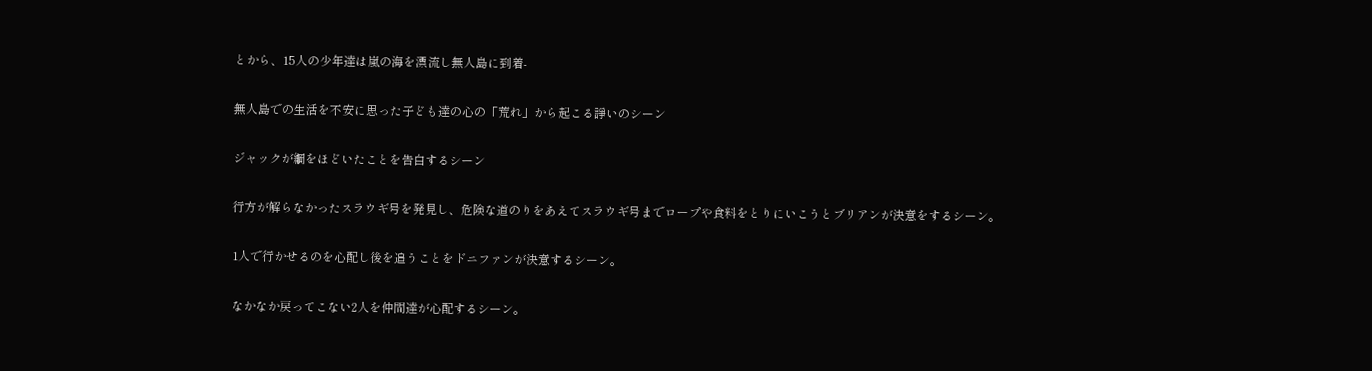とから、15人の少年達は嵐の海を漂流し無人島に到着-

無人島での生活を不安に思った子ども達の心の「荒れ」から起こる諍いのシーン

ジャックが綱をほどいたことを告白するシーン

行方が解らなかったスラウギ号を発見し、危険な道のりをあえてスラウギ号までロープや食料をとりにいこうとブリアンが決意をするシーン。

1人で行かせるのを心配し後を追うことをドニファンが決意するシーン。

なかなか戻ってこない2人を仲間達が心配するシーン。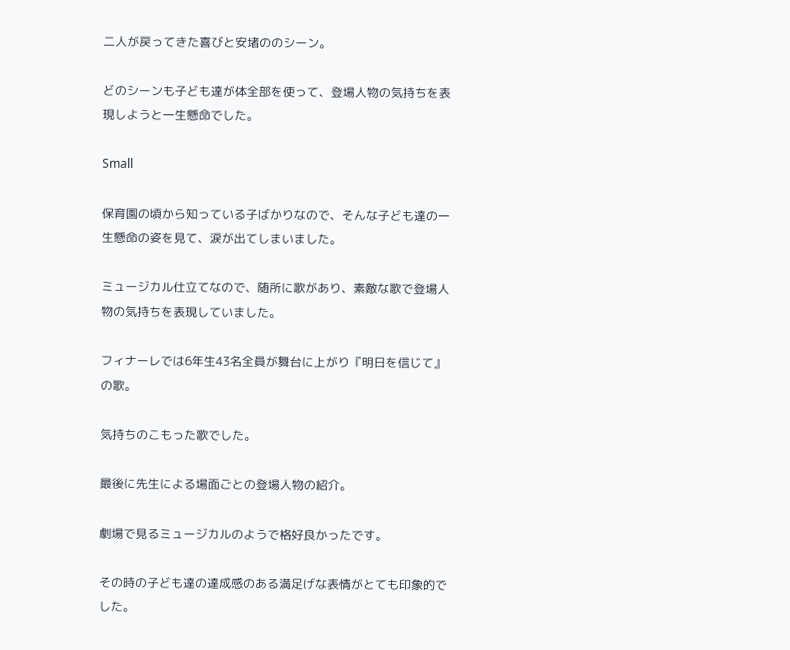二人が戻ってきた喜びと安堵ののシーン。

どのシーンも子ども達が体全部を使って、登場人物の気持ちを表現しようと一生懸命でした。

Small

保育園の頃から知っている子ばかりなので、そんな子ども達の一生懸命の姿を見て、涙が出てしまいました。

ミュージカル仕立てなので、随所に歌があり、素敵な歌で登場人物の気持ちを表現していました。

フィナーレでは6年生43名全員が舞台に上がり『明日を信じて』の歌。

気持ちのこもった歌でした。

最後に先生による場面ごとの登場人物の紹介。

劇場で見るミュージカルのようで格好良かったです。

その時の子ども達の達成感のある満足げな表情がとても印象的でした。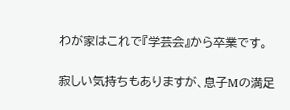わが家はこれで『学芸会』から卒業です。

寂しい気持ちもありますが、息子Mの満足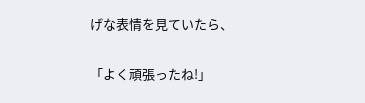げな表情を見ていたら、

「よく頑張ったね!」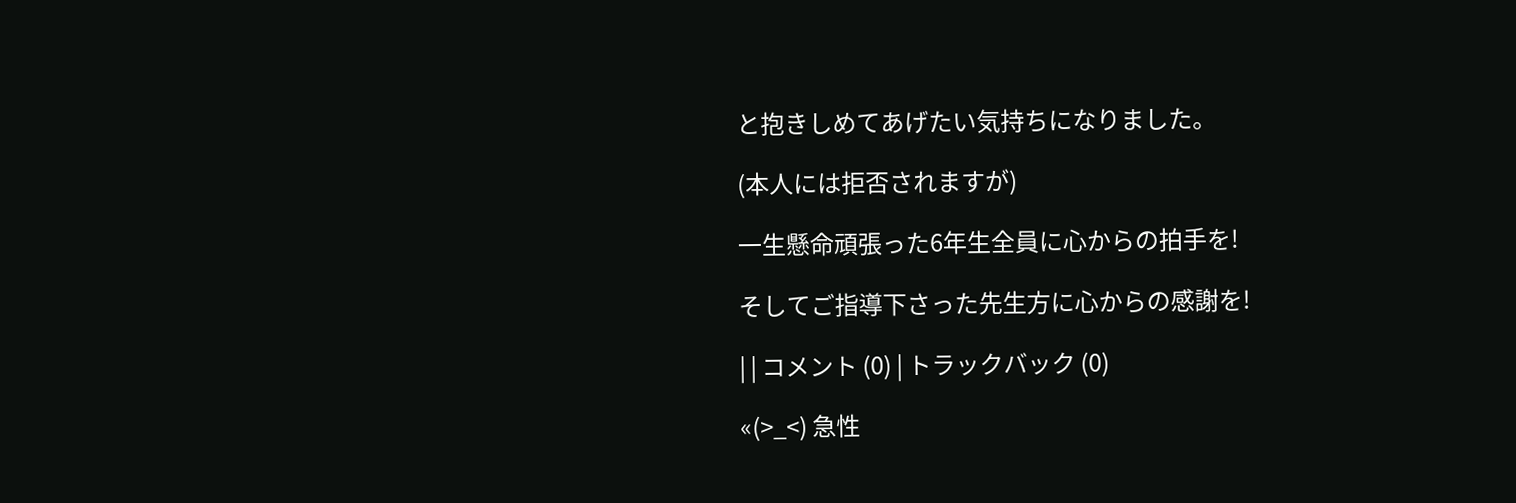と抱きしめてあげたい気持ちになりました。

(本人には拒否されますが)

一生懸命頑張った6年生全員に心からの拍手を!

そしてご指導下さった先生方に心からの感謝を!

| | コメント (0) | トラックバック (0)

«(>_<) 急性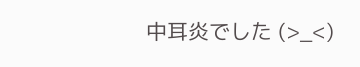中耳炎でした (>_<)